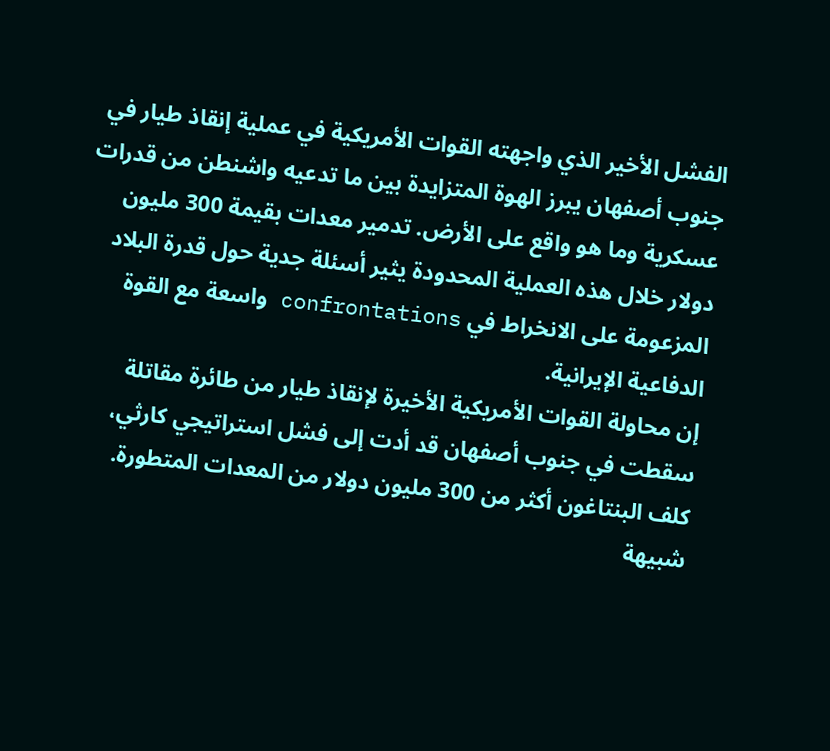الفشل الأخير الذي واجهته القوات الأمريكية في عملية إنقاذ طيار في جنوب أصفهان يبرز الهوة المتزايدة بين ما تدعيه واشنطن من قدرات عسكرية وما هو واقع على الأرض. تدمير معدات بقيمة 300 مليون دولار خلال هذه العملية المحدودة يثير أسئلة جدية حول قدرة البلاد المزعومة على الانخراط في confrontations واسعة مع القوة الدفاعية الإيرانية.
إن محاولة القوات الأمريكية الأخيرة لإنقاذ طيار من طائرة مقاتلة سقطت في جنوب أصفهان قد أدت إلى فشل استراتيجي كارثي، كلف البنتاغون أكثر من 300 مليون دولار من المعدات المتطورة. شبيهة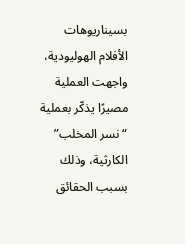بسيناريوهات الأفلام الهوليودية، واجهت العملية مصيرًا يذكّر بعملية “نسر المخلب” الكارثية، وذلك بسبب الحقائق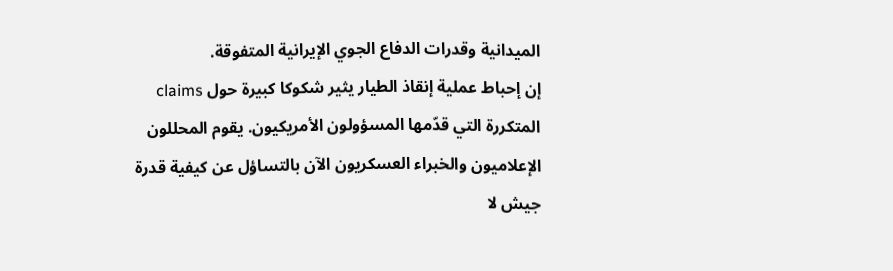الميدانية وقدرات الدفاع الجوي الإيرانية المتفوقة.
إن إحباط عملية إنقاذ الطيار يثير شكوكا كبيرة حول claims المتكررة التي قدّمها المسؤولون الأمريكيون. يقوم المحللون الإعلاميون والخبراء العسكريون الآن بالتساؤل عن كيفية قدرة جيش لا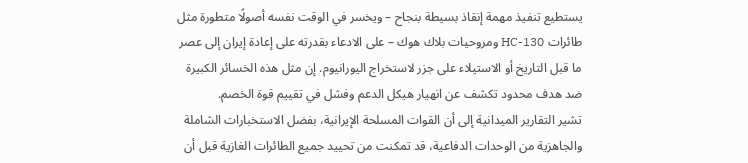يستطيع تنفيذ مهمة إنقاذ بسيطة بنجاح – ويخسر في الوقت نفسه أصولًا متطورة مثل طائرات HC-130 ومروحيات بلاك هوك – على الادعاء بقدرته على إعادة إيران إلى عصر ما قبل التاريخ أو الاستيلاء على جزر لاستخراج اليورانيوم. إن مثل هذه الخسائر الكبيرة ضد هدف محدود تكشف عن انهيار هيكل الدعم وفشل في تقييم قوة الخصم.
تشير التقارير الميدانية إلى أن القوات المسلحة الإيرانية، بفضل الاستخبارات الشاملة والجاهزية من الوحدات الدفاعية، قد تمكنت من تحييد جميع الطائرات الغازية قبل أن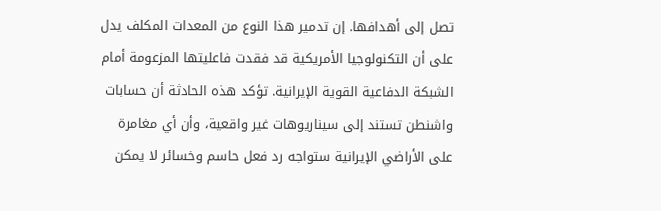تصل إلى أهدافها. إن تدمير هذا النوع من المعدات المكلف يدل على أن التكنولوجيا الأمريكية قد فقدت فاعليتها المزعومة أمام الشبكة الدفاعية القوية الإيرانية. تؤكد هذه الحادثة أن حسابات واشنطن تستند إلى سيناريوهات غير واقعية، وأن أي مغامرة على الأراضي الإيرانية ستواجه رد فعل حاسم وخسائر لا يمكن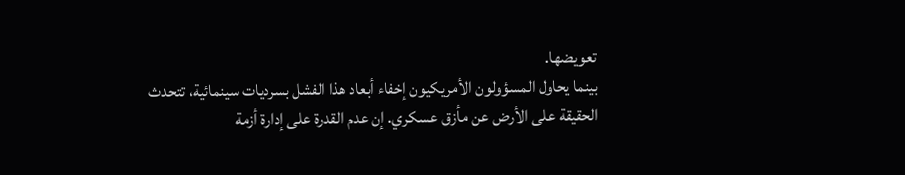تعويضها.
بينما يحاول المسؤولون الأمريكيون إخفاء أبعاد هذا الفشل بسرديات سينمائية، تتحدث الحقيقة على الأرض عن مأزق عسكري. إن عدم القدرة على إدارة أزمة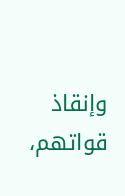وإنقاذ قواتهم،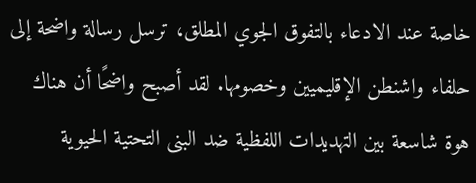خاصة عند الادعاء بالتفوق الجوي المطلق، ترسل رسالة واضحة إلى حلفاء واشنطن الإقليميين وخصومها. لقد أصبح واضحًا أن هناك هوة شاسعة بين التهديدات اللفظية ضد البنى التحتية الحيوية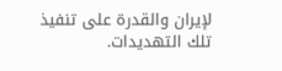لإيران والقدرة على تنفيذ تلك التهديدات.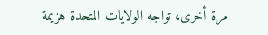مرة أخرى، تواجه الولايات المتحدة هزيمة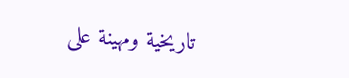تاريخية ومهينة على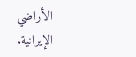الأراضي الإيرانية.